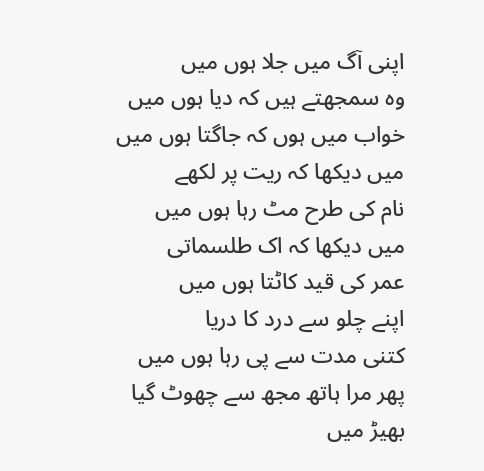اپنی آگ میں جلا ہوں میں
وہ سمجھتے ہیں کہ دیا ہوں میں
خواب میں ہوں کہ جاگتا ہوں میں
میں دیکھا کہ ریت پر لکھے
نام کی طرح مٹ رہا ہوں میں
میں دیکھا کہ اک طلسماتی
عمر کی قید کاٹتا ہوں میں
اپنے چلو سے درد کا دریا
کتنی مدت سے پی رہا ہوں میں
پھر مرا ہاتھ مجھ سے چھوٹ گیا
بھیڑ میں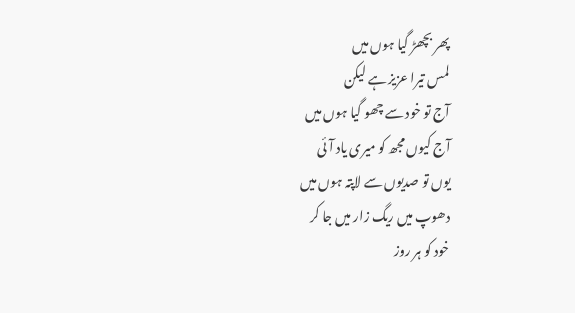پھر بچھڑ گیا ہوں میں
لمس تیرا عزیز ہے لیکن
آج تو خود سے چھو گیا ہوں میں
آج کیوں مجھ کو میری یاد آئی
یوں تو صدیوں سے لاپتہ ہوں میں
دھوپ میں ریگ زار میں جا کر
خود کو ہر روز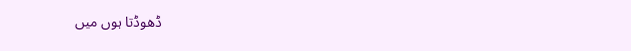ڈھوڈتا ہوں میں